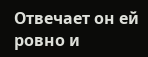Отвечает он ей ровно и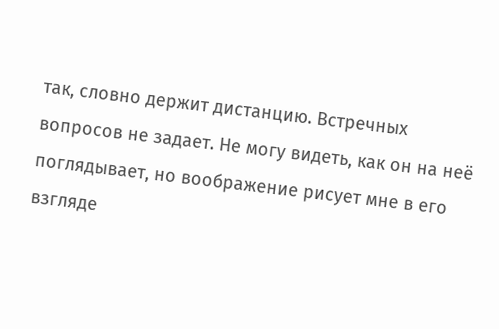так, словно держит дистанцию. Встречных вопросов не задает. Не могу видеть, как он на неё поглядывает, но воображение рисует мне в его взгляде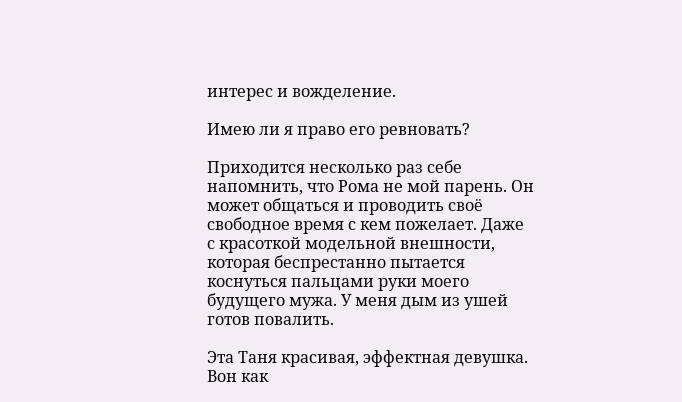интерес и вожделение.

Имею ли я право его ревновать?

Приходится несколько раз себе напомнить, что Рома не мой парень. Он может общаться и проводить своё свободное время с кем пожелает. Даже с красоткой модельной внешности, которая беспрестанно пытается коснуться пальцами руки моего будущего мужа. У меня дым из ушей готов повалить.

Эта Таня красивая, эффектная девушка. Вон как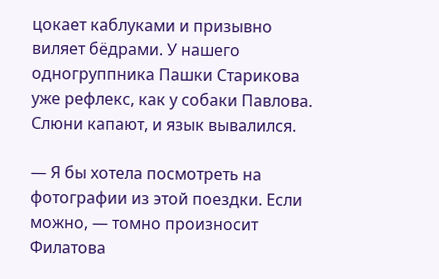цокает каблуками и призывно виляет бёдрами. У нашего одногруппника Пашки Старикова уже рефлекс, как у собаки Павлова. Слюни капают, и язык вывалился.

— Я бы хотела посмотреть на фотографии из этой поездки. Если можно, — томно произносит Филатова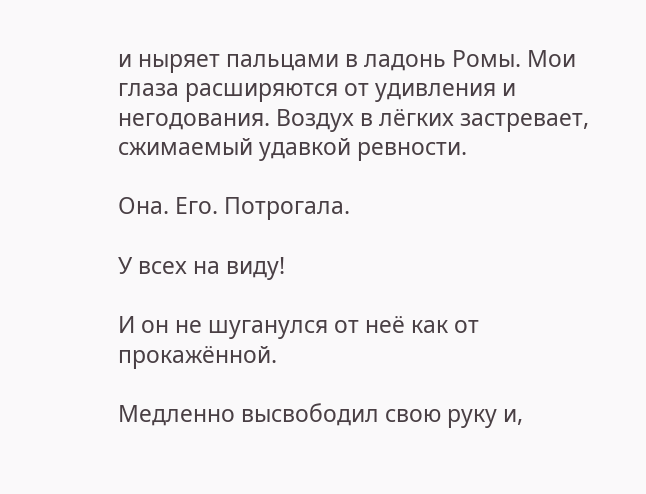и ныряет пальцами в ладонь Ромы. Мои глаза расширяются от удивления и негодования. Воздух в лёгких застревает, сжимаемый удавкой ревности.

Она. Его. Потрогала.

У всех на виду!

И он не шуганулся от неё как от прокажённой.

Медленно высвободил свою руку и,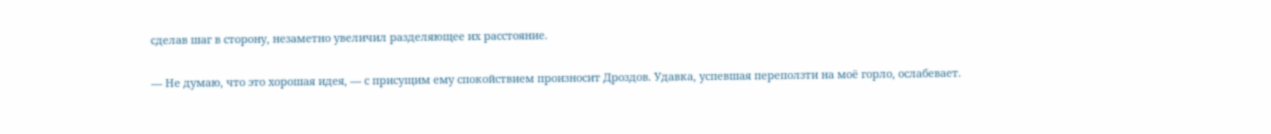сделав шаг в сторону, незаметно увеличил разделяющее их расстояние.

— Не думаю, что это хорошая идея, — с присущим ему спокойствием произносит Дроздов. Удавка, успевшая переползти на моё горло, ослабевает.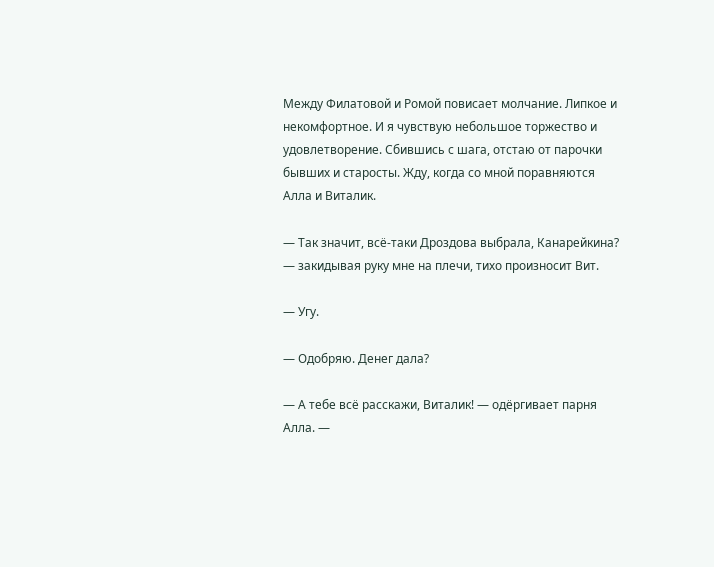Между Филатовой и Ромой повисает молчание. Липкое и некомфортное. И я чувствую небольшое торжество и удовлетворение. Сбившись с шага, отстаю от парочки бывших и старосты. Жду, когда со мной поравняются Алла и Виталик.

— Так значит, всё-таки Дроздова выбрала, Канарейкина? — закидывая руку мне на плечи, тихо произносит Вит.

— Угу.

— Одобряю. Денег дала?

— А тебе всё расскажи, Виталик! — одёргивает парня Алла. —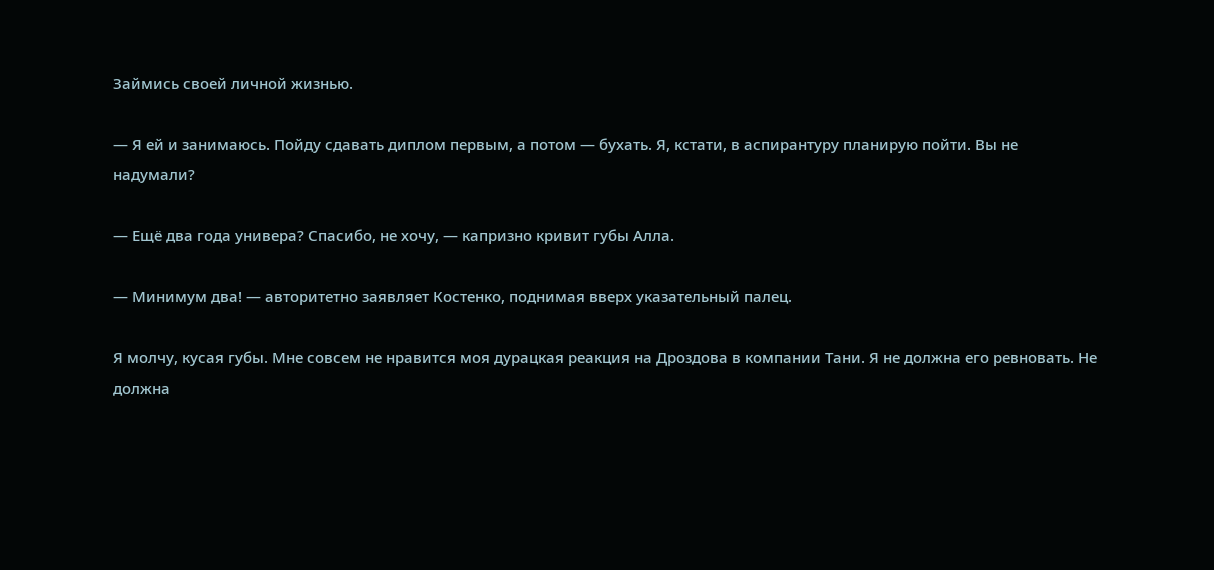Займись своей личной жизнью.

— Я ей и занимаюсь. Пойду сдавать диплом первым, а потом — бухать. Я, кстати, в аспирантуру планирую пойти. Вы не надумали?

— Ещё два года универа? Спасибо, не хочу, — капризно кривит губы Алла.

— Минимум два! — авторитетно заявляет Костенко, поднимая вверх указательный палец.

Я молчу, кусая губы. Мне совсем не нравится моя дурацкая реакция на Дроздова в компании Тани. Я не должна его ревновать. Не должна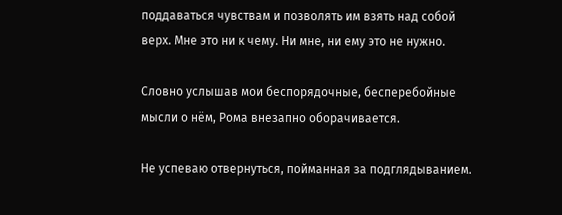поддаваться чувствам и позволять им взять над собой верх. Мне это ни к чему. Ни мне, ни ему это не нужно.

Словно услышав мои беспорядочные, бесперебойные мысли о нём, Рома внезапно оборачивается.

Не успеваю отвернуться, пойманная за подглядыванием.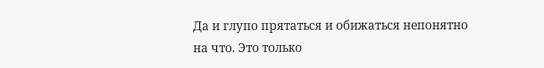Да и глупо прятаться и обижаться непонятно на что. Это только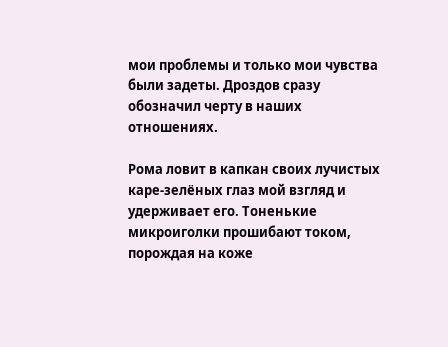мои проблемы и только мои чувства были задеты. Дроздов сразу обозначил черту в наших отношениях.

Рома ловит в капкан своих лучистых каре-зелёных глаз мой взгляд и удерживает его. Тоненькие микроиголки прошибают током, порождая на коже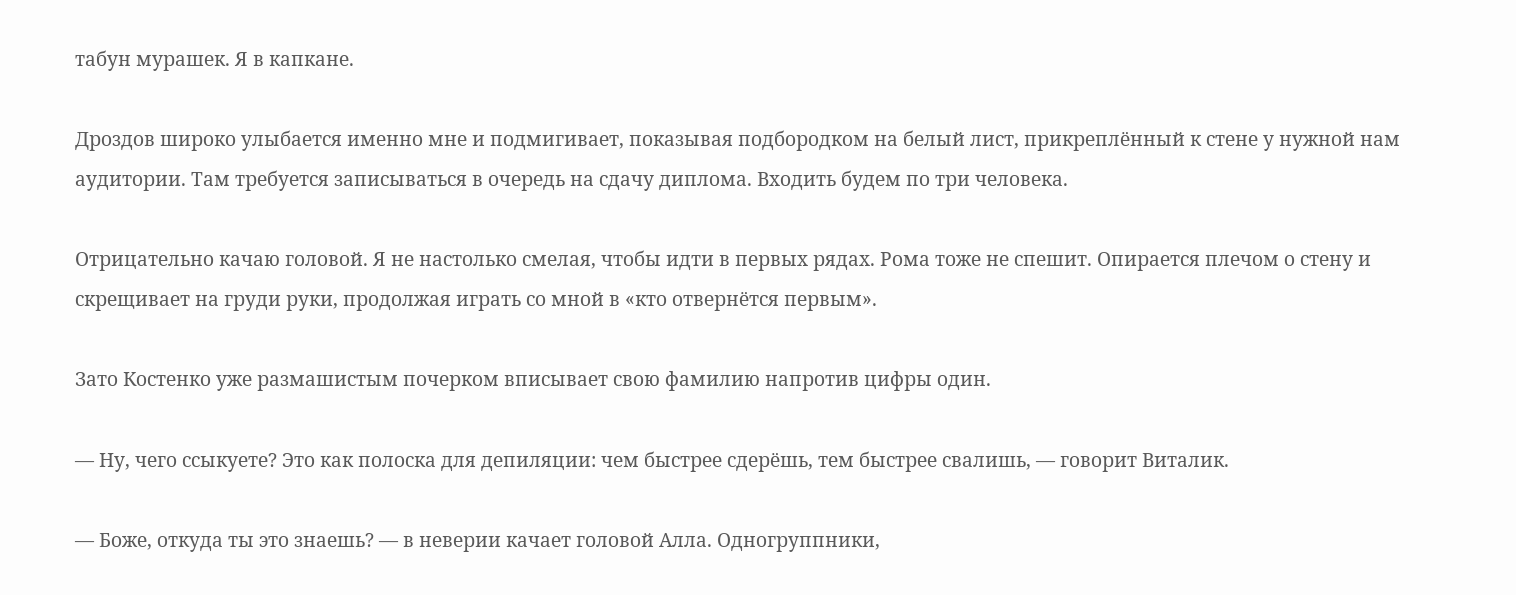табун мурашек. Я в капкане.

Дроздов широко улыбается именно мне и подмигивает, показывая подбородком на белый лист, прикреплённый к стене у нужной нам аудитории. Там требуется записываться в очередь на сдачу диплома. Входить будем по три человека.

Отрицательно качаю головой. Я не настолько смелая, чтобы идти в первых рядах. Рома тоже не спешит. Опирается плечом о стену и скрещивает на груди руки, продолжая играть со мной в «кто отвернётся первым».

Зато Костенко уже размашистым почерком вписывает свою фамилию напротив цифры один.

— Ну, чего ссыкуете? Это как полоска для депиляции: чем быстрее сдерёшь, тем быстрее свалишь, — говорит Виталик.

— Боже, откуда ты это знаешь? — в неверии качает головой Алла. Одногруппники,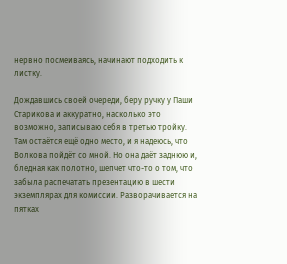нервно посмеиваясь, начинают подходить к листку.

Дождавшись своей очереди, беру ручку у Паши Старикова и аккуратно, насколько это возможно, записываю себя в третью тройку. Там остаётся ещё одно место, и я надеюсь, что Волкова пойдёт со мной. Но она даёт заднюю и, бледная как полотно, шепчет что-то о том, что забыла распечатать презентацию в шести экземплярах для комиссии. Разворачивается на пятках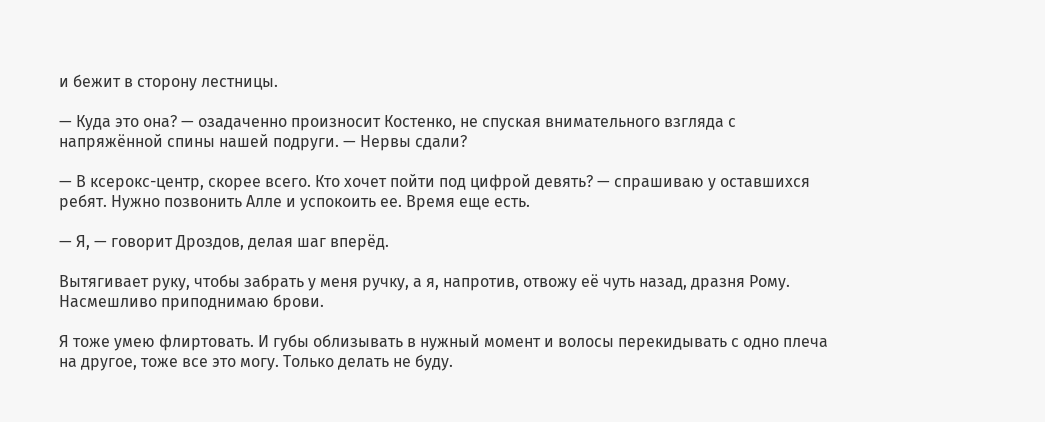и бежит в сторону лестницы.

— Куда это она? — озадаченно произносит Костенко, не спуская внимательного взгляда с напряжённой спины нашей подруги. — Нервы сдали?

— В ксерокс-центр, скорее всего. Кто хочет пойти под цифрой девять? — спрашиваю у оставшихся ребят. Нужно позвонить Алле и успокоить ее. Время еще есть.

— Я, — говорит Дроздов, делая шаг вперёд.

Вытягивает руку, чтобы забрать у меня ручку, а я, напротив, отвожу её чуть назад, дразня Рому. Насмешливо приподнимаю брови.

Я тоже умею флиртовать. И губы облизывать в нужный момент и волосы перекидывать с одно плеча на другое, тоже все это могу. Только делать не буду.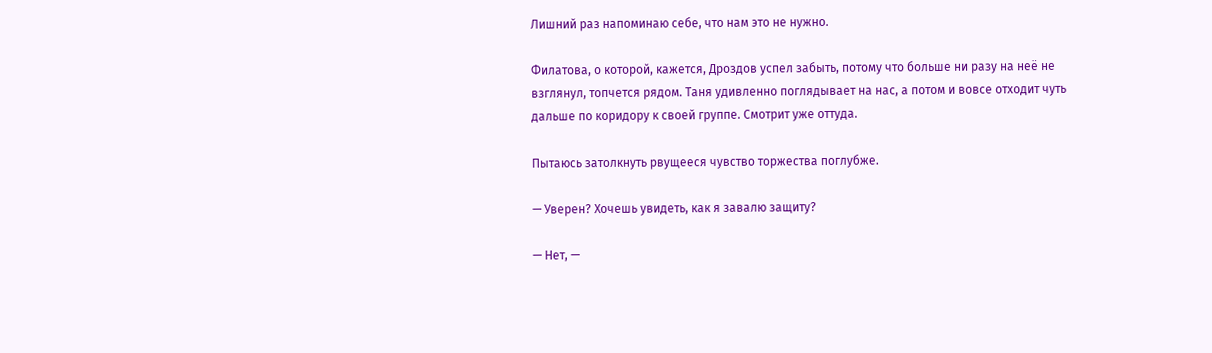Лишний раз напоминаю себе, что нам это не нужно.

Филатова, о которой, кажется, Дроздов успел забыть, потому что больше ни разу на неё не взглянул, топчется рядом. Таня удивленно поглядывает на нас, а потом и вовсе отходит чуть дальше по коридору к своей группе. Смотрит уже оттуда.

Пытаюсь затолкнуть рвущееся чувство торжества поглубже.

— Уверен? Хочешь увидеть, как я завалю защиту?

— Нет, —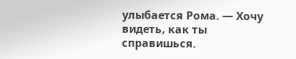улыбается Рома. — Хочу видеть, как ты справишься.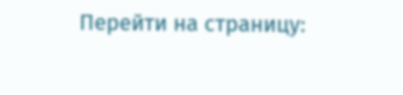Перейти на страницу: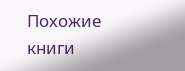Похожие книги